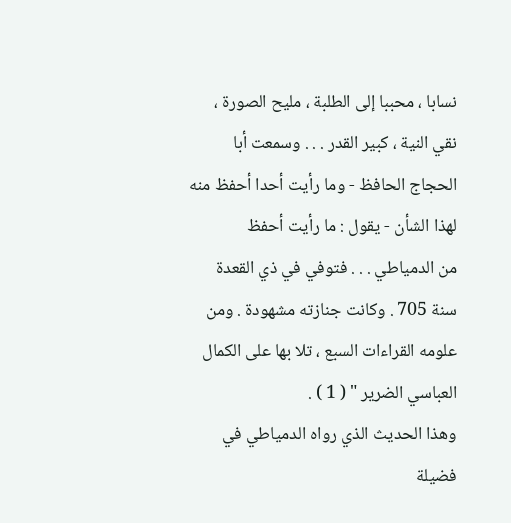نسابا ، محببا إلى الطلبة ، مليح الصورة ، نقي النية ، كبير القدر . . . وسمعت أبا
الحجاج الحافظ - وما رأيت أحدا أحفظ منه لهذا الشأن - يقول : ما رأيت أحفظ
من الدمياطي . . . فتوفي في ذي القعدة سنة 705 . وكانت جنازته مشهودة . ومن
علومه القراءات السبع ، تلا بها على الكمال العباسي الضرير " ( 1 ) .
وهذا الحديث الذي رواه الدمياطي في فضيلة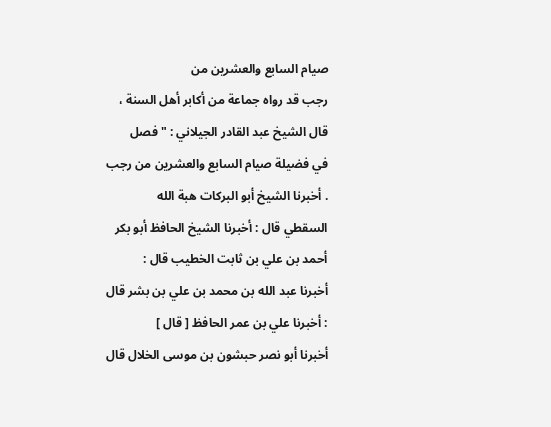صيام السابع والعشرين من
رجب قد رواه جماعة من أكابر أهل السنة ، قال الشيخ عبد القادر الجيلاني : " فصل
في فضيلة صيام السابع والعشرين من رجب . أخبرنا الشيخ أبو البركات هبة الله
السقطي قال : أخبرنا الشيخ الحافظ أبو بكر أحمد بن علي بن ثابت الخطيب قال :
أخبرنا عبد الله بن محمد بن علي بن بشر قال : أخبرنا علي بن عمر الحافظ [ قال ]
أخبرنا أبو نصر حبشون بن موسى الخلال قال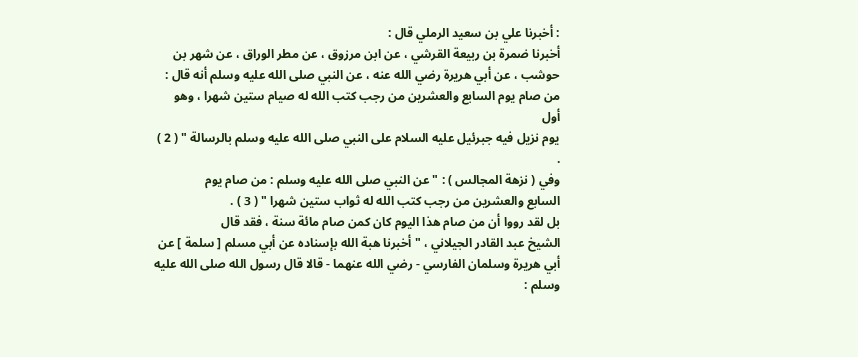: أخبرنا علي بن سعيد الرملي قال :
أخبرنا ضمرة بن ربيعة القرشي ، عن ابن مرزوق ، عن مطر الوراق ، عن شهر بن
حوشب ، عن أبي هريرة رضي الله عنه ، عن النبي صلى الله عليه وسلم أنه قال :
من صام يوم السابع والعشرين من رجب كتب الله له صيام ستين شهرا ، وهو أول
يوم نزيل فيه جبرئيل عليه السلام على النبي صلى الله عليه وسلم بالرسالة " ( 2 ) .
وفي ( نزهة المجالس ) : " عن النبي صلى الله عليه وسلم : من صام يوم
السابع والعشرين من رجب كتب الله له ثواب ستين شهرا " ( 3 ) .
بل لقد رووا أن من صام هذا اليوم كان كمن صام مائة سنة ، فقد قال
الشيخ عبد القادر الجيلاني ، " أخبرنا هبة الله بإسناده عن أبي مسلم [ سلمة ] عن
أبي هريرة وسلمان الفارسي - رضي الله عنهما - قالا قال رسول الله صلى الله عليه
وسلم :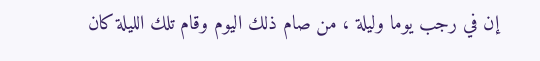إن في رجب يوما وليلة ، من صام ذلك اليوم وقام تلك الليلة كان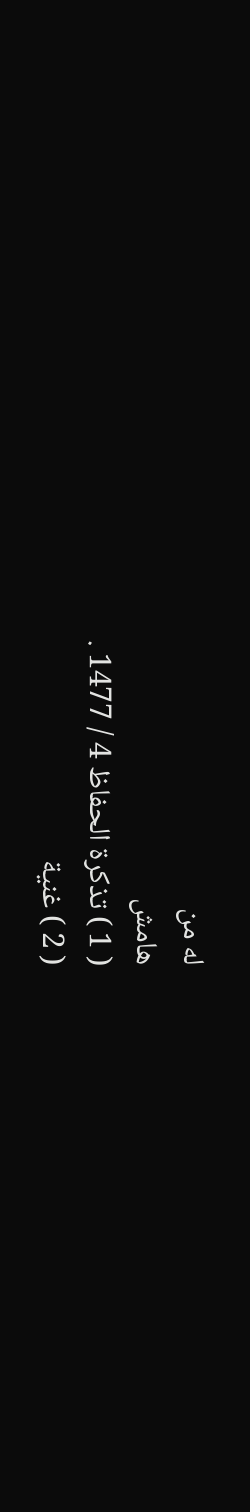له من
هامش
( 1 ) تذكرة الحفاظ 4 / 1477 .
( 2 ) غنية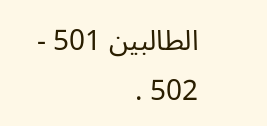الطالبين 501 - 502 .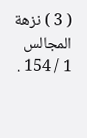( 3 ) نزهة المجالس 1 / 154 .